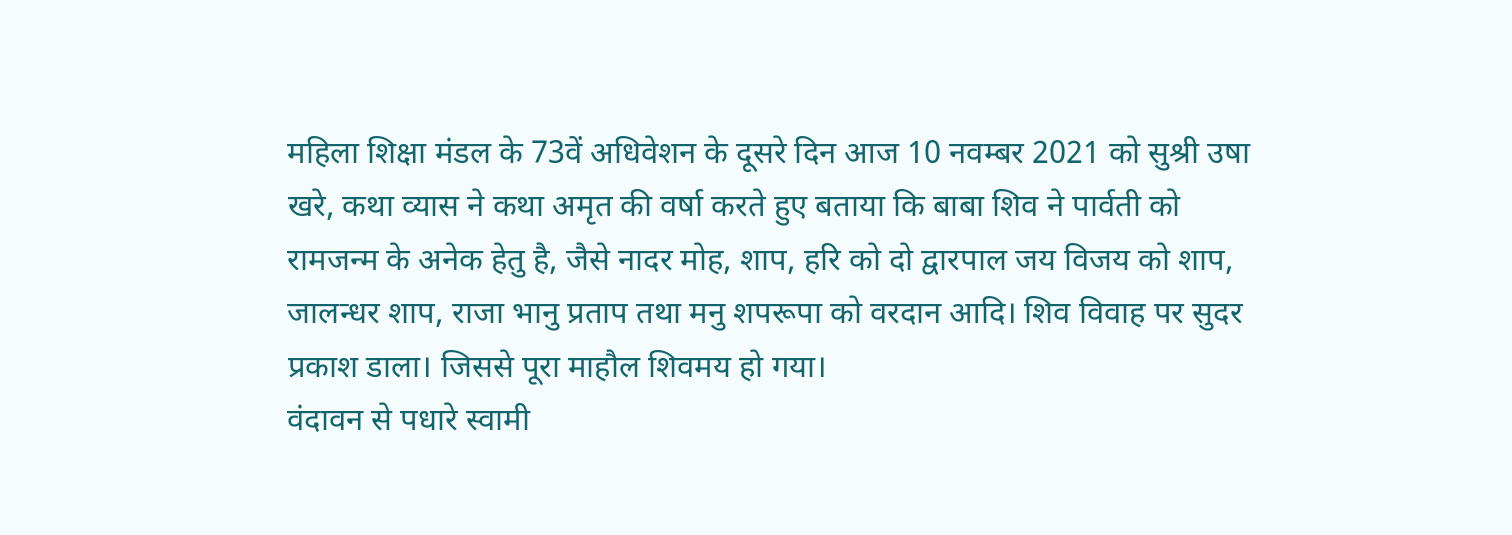महिला शिक्षा मंडल के 73वें अधिवेशन के दूसरे दिन आज 10 नवम्बर 2021 को सुश्री उषा खरे, कथा व्यास ने कथा अमृत की वर्षा करते हुए बताया कि बाबा शिव ने पार्वती को रामजन्म के अनेक हेतु है, जैसे नादर मोह, शाप, हरि को दो द्वारपाल जय विजय को शाप, जालन्धर शाप, राजा भानु प्रताप तथा मनु शपरूपा को वरदान आदि। शिव विवाह पर सुदर प्रकाश डाला। जिससे पूरा माहौल शिवमय हो गया।
वंदावन से पधारे स्वामी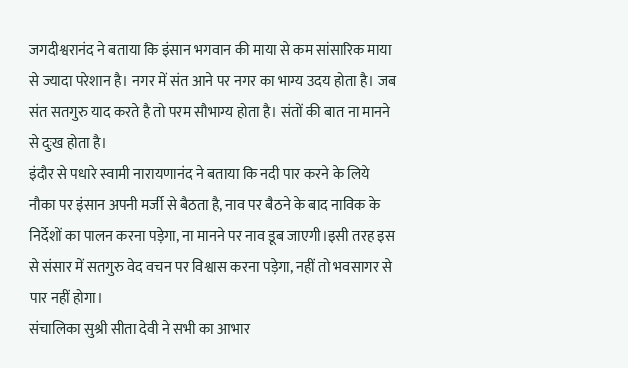जगदीश्वरानंद ने बताया कि इंसान भगवान की माया से कम सांसारिक माया से ज्यादा परेशान है। नगर में संत आने पर नगर का भाग्य उदय होता है। जब संत सतगुरु याद करते है तो परम सौभाग्य होता है। संतों की बात ना मानने से दुःख होता है।
इंदौर से पधारे स्वामी नारायणानंद ने बताया कि नदी पार करने के लिये नौका पर इंसान अपनी मर्जी से बैठता है, नाव पर बैठने के बाद नाविक के निर्देशों का पालन करना पड़ेगा, ना मानने पर नाव डूब जाएगी।इसी तरह इस से संसार में सतगुरु वेद वचन पर विश्वास करना पड़ेगा, नहीं तो भवसागर से पार नहीं होगा।
संचालिका सुश्री सीता देवी ने सभी का आभार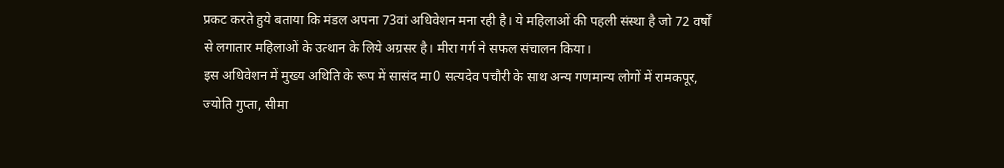प्रकट करते हुये बताया कि मंडल अपना 73वां अधिवेशन मना रही है। ये महिलाओं की पहली संस्था है जो 72 वर्षों से लगातार महिलाओं के उत्थान के लिये अग्रसर है। मीरा गर्ग ने सफल संचालन किया।
इस अधिवेशन में मुख्य अथिति के रूप में सासंद मा0 सत्यदेव पचौरी के साथ अन्य गणमान्य लोगों में रामकपूर, ज्योति गुप्ता, सीमा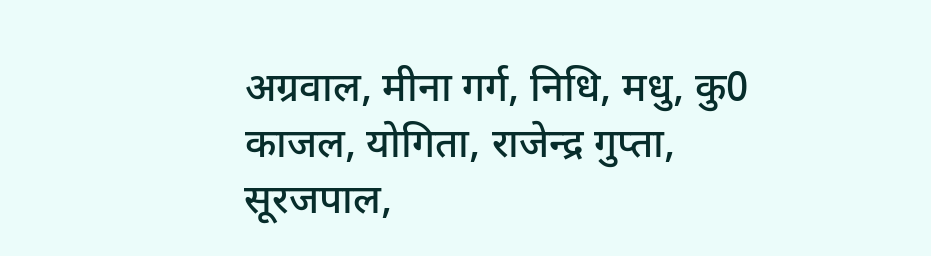अग्रवाल, मीना गर्ग, निधि, मधु, कु0 काजल, योगिता, राजेन्द्र गुप्ता, सूरजपाल,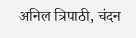अनिल त्रिपाठी, चंदन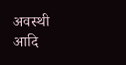अवस्थी आदि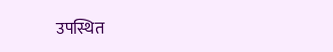उपस्थित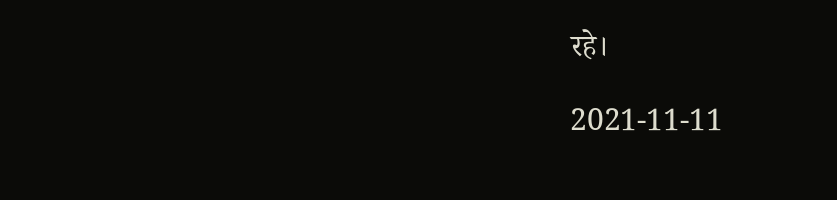रहे।

2021-11-11